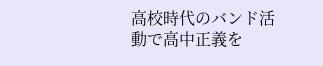高校時代のバンド活動で高中正義を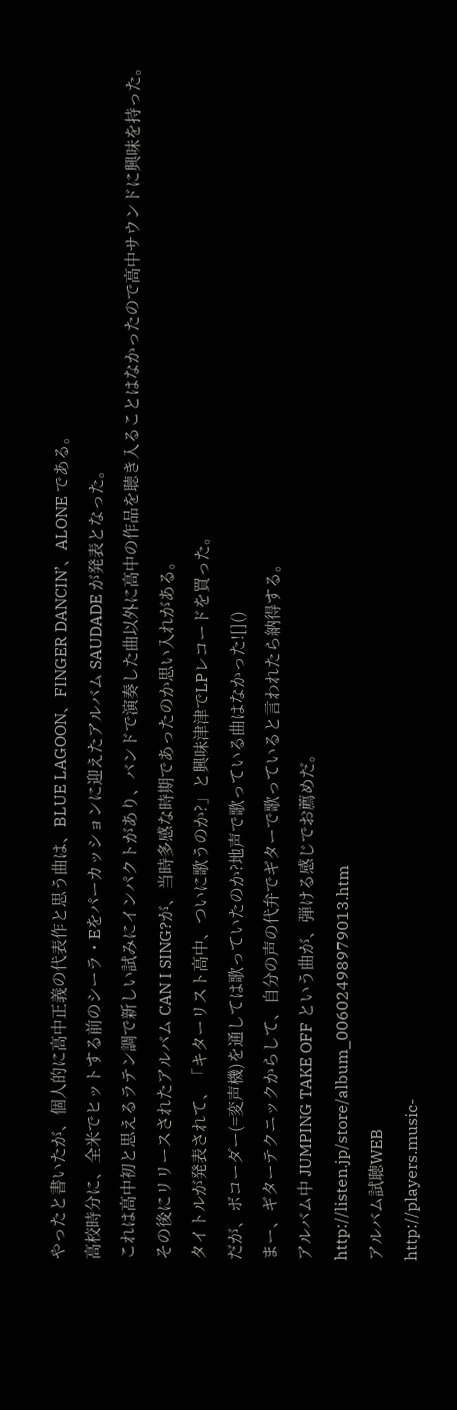やったと書いたが、個人的に高中正義の代表作と思う曲は、BLUE LAGOON、FINGER DANCIN’、ALONE である。
高校時分に、全米でヒットする前のシーラ・Eをパーカッションに迎えたアルバム SAUDADE が発表となった。
これは高中初と思えるラテン調で新しい試みにインパクトがあり、バンドで演奏した曲以外に高中の作品を聴き入ることはなかったので高中サウンドに興味を持った。
その後にリリースされたアルバム CAN I SING?が、当時多感な時期であったのか思い入れがある。
タイトルが発表されて、「キターリスト高中、ついに歌うのか?」と興味津津でLPレコードを買った。
だが、ボコーダー(=変声機)を通しては歌っていたのか?地声で歌っている曲はなかった![]()
まー、ギターテクニックからして、自分の声の代弁でギターで歌っていると言われたら納得する。
アルバム中 JUMPING TAKE OFF という曲が、弾ける感じでお薦めだ。
http://listen.jp/store/album_00602498979013.htm
アルバム試聴WEB
http://players.music-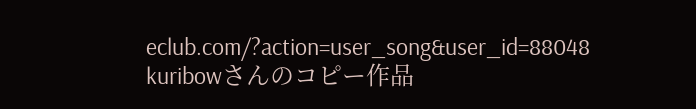eclub.com/?action=user_song&user_id=88048
kuribowさんのコピー作品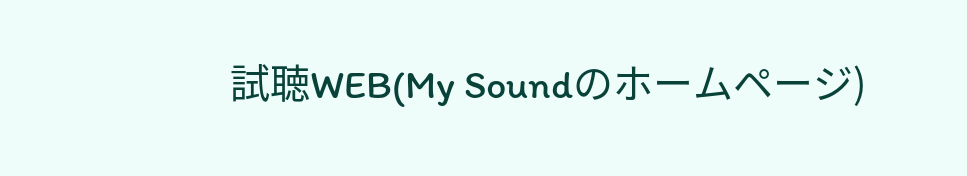試聴WEB(My Soundのホームページ)